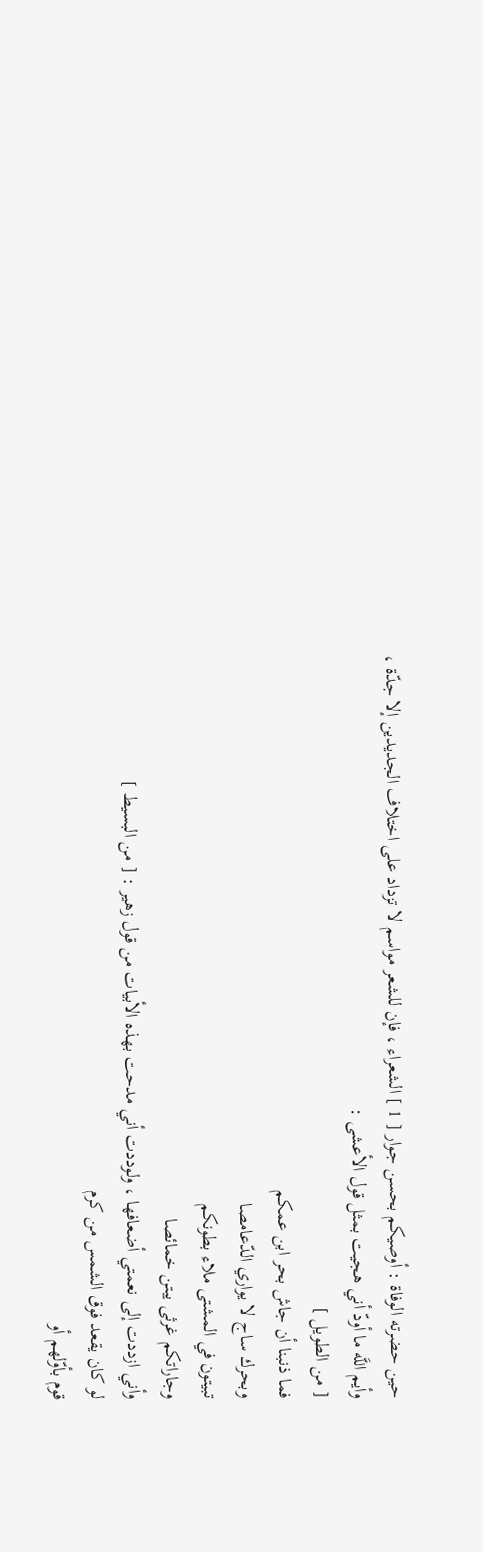حين حضرته الوفاة : أوصيكم بحسن جوار [ 1 ] الشعراء ، فإن للشعر مواسم لا تزداد على اختلاف الجديدين إلا جدّة ، وأيم اللَّه ما أودّ أني هجيت بمثل قول الأعشى :
[ من الطويل ]
فما ذنبنا أن جاش بحر ابن عمكم
وبحرك ساج لا يواري الدّعامصا
تبيتون في المشتى ملاء بطونكم
وجاراتكم غرثى يبتن خمائصا
وأني ازددت إلى نعمتي أضعافها ، ولوددت أني مدحت بهذه الأبيات من قول زهير : [ من البسيط ]
لو كان يقعد فوق الشمس من كرم
قوم بأوّلهم أو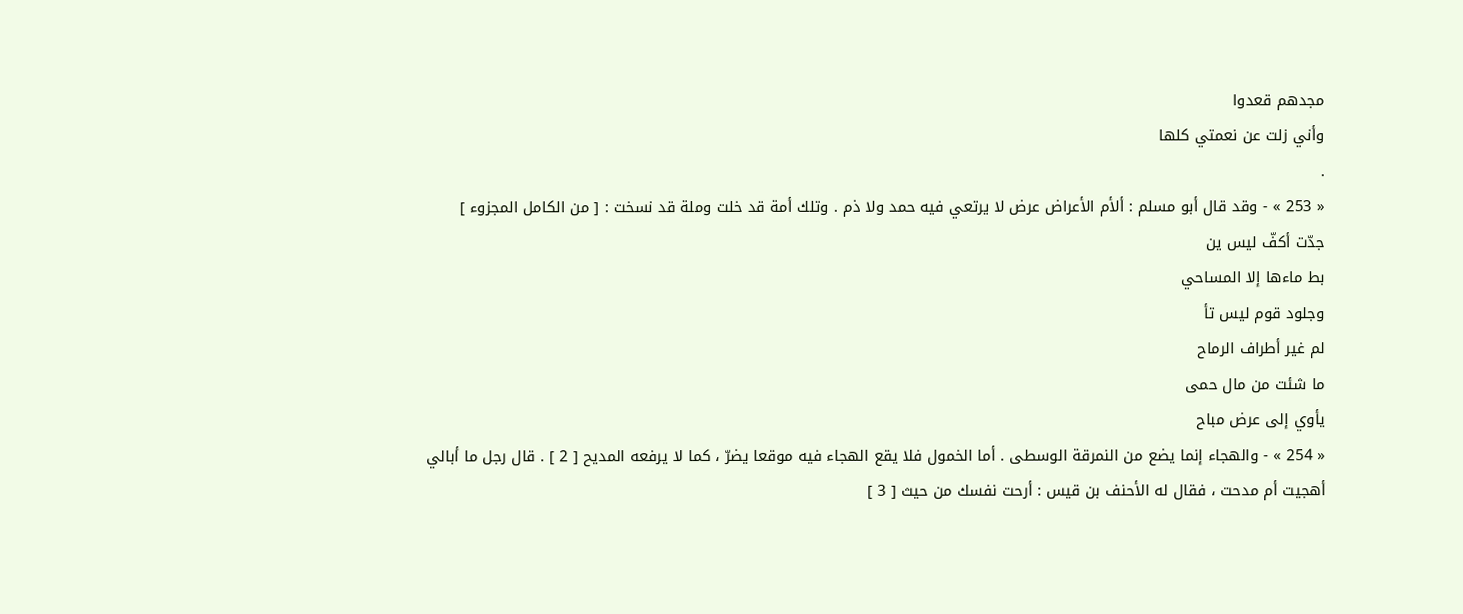مجدهم قعدوا
وأني زلت عن نعمتي كلها
.
« 253 » - وقد قال أبو مسلم : ألأم الأعراض عرض لا يرتعي فيه حمد ولا ذم . وتلك أمة قد خلت وملة قد نسخت : [ من الكامل المجزوء ]
جدّت أكفّ ليس ين
بط ماءها إلا المساحي
وجلود قوم ليس تأ
لم غير أطراف الرماح
ما شئت من مال حمى
يأوي إلى عرض مباح
« 254 » - والهجاء إنما يضع من النمرقة الوسطى . أما الخمول فلا يقع الهجاء فيه موقعا يضرّ ، كما لا يرفعه المديح [ 2 ] . قال رجل ما أبالي أهجيت أم مدحت ، فقال له الأحنف بن قيس : أرحت نفسك من حيث [ 3 ]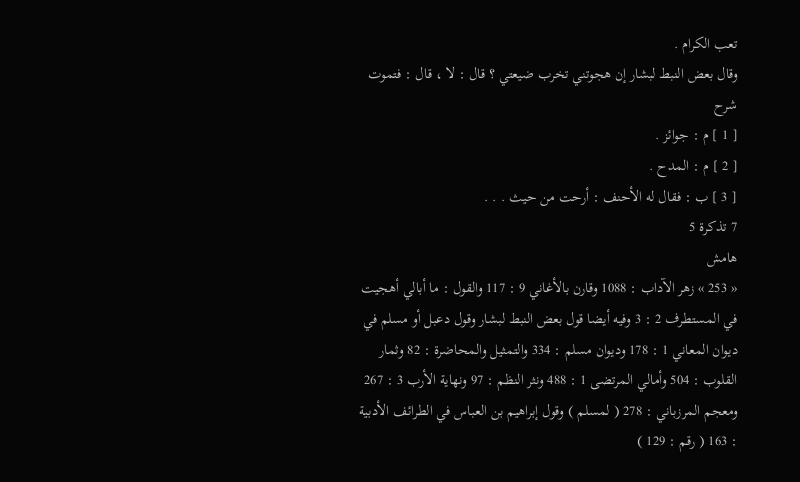تعب الكرام .
وقال بعض النبط لبشار إن هجوتني تخرب ضيعتي ؟ قال : لا ، قال : فتموت
شرح
[ 1 ] م : جوائز .
[ 2 ] م : المدح .
[ 3 ] ب : فقال له الأحنف : أرحت من حيث . . .
7 تذكرة 5
هامش
« 253 » زهر الآداب : 1088 وقارن بالأغاني 9 : 117 والقول : ما أبالي أهجيت في المستطرف 2 : 3 وفيه أيضا قول بعض النبط لبشار وقول دعبل أو مسلم في ديوان المعاني 1 : 178 وديوان مسلم : 334 والتمثيل والمحاضرة : 82 وثمار القلوب : 504 وأمالي المرتضى 1 : 488 ونثر النظم : 97 ونهاية الأرب 3 : 267 ومعجم المرزباني : 278 ( لمسلم ) وقول إبراهيم بن العباس في الطرائف الأدبية : 163 ( رقم : 129 )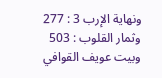ونهاية الإرب 3 : 277 وثمار القلوب : 503 وبيت عويف القوافي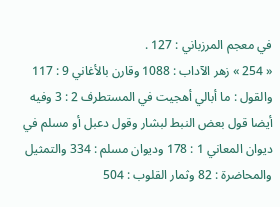في معجم المرزباني : 127 .
« 254 » زهر الآداب : 1088 وقارن بالأغاني 9 : 117 والقول : ما أبالي أهجيت في المستطرف 2 : 3 وفيه أيضا قول بعض النبط لبشار وقول دعبل أو مسلم في ديوان المعاني 1 : 178 وديوان مسلم : 334 والتمثيل والمحاضرة : 82 وثمار القلوب : 504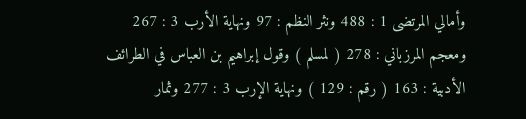وأمالي المرتضى 1 : 488 ونثر النظم : 97 ونهاية الأرب 3 : 267 ومعجم المرزباني : 278 ( لمسلم ) وقول إبراهيم بن العباس في الطرائف الأدبية : 163 ( رقم : 129 ) ونهاية الإرب 3 : 277 وثمار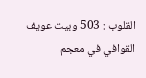القلوب : 503 وبيت عويف القوافي في معجم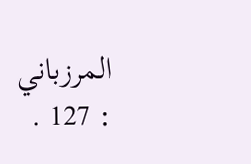المرزباني : 127 .